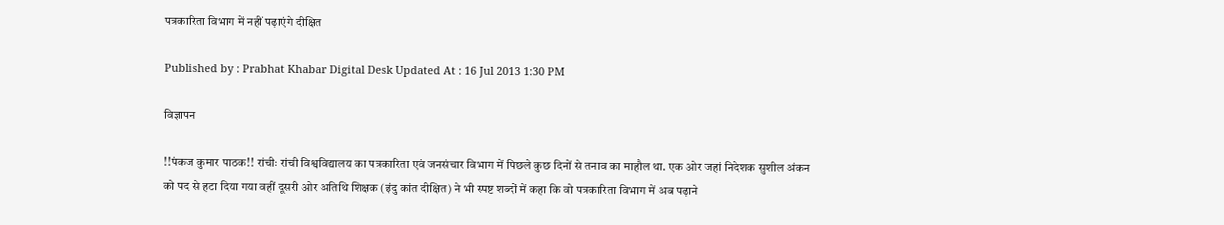पत्रकारिता विभाग में नहीं पढ़ाएंगे दीक्षित

Published by : Prabhat Khabar Digital Desk Updated At : 16 Jul 2013 1:30 PM

विज्ञापन

!!पंकज कुमार पाठक!! रांचीः रांची विश्वविद्यालय का पत्रकारिता एवं जनसंचार विभाग में पिछले कुछ दिनों से तनाव का माहौल था. एक ओर जहां निदेशक सुशील अंकन को पद से हटा दिया गया वहीं दूसरी ओर अतिथि शिक्षक (इंदु कांत दीक्षित) ने भी स्पष्ट शब्दों में कहा कि वो पत्रकारिता विभाग में अब पढ़ाने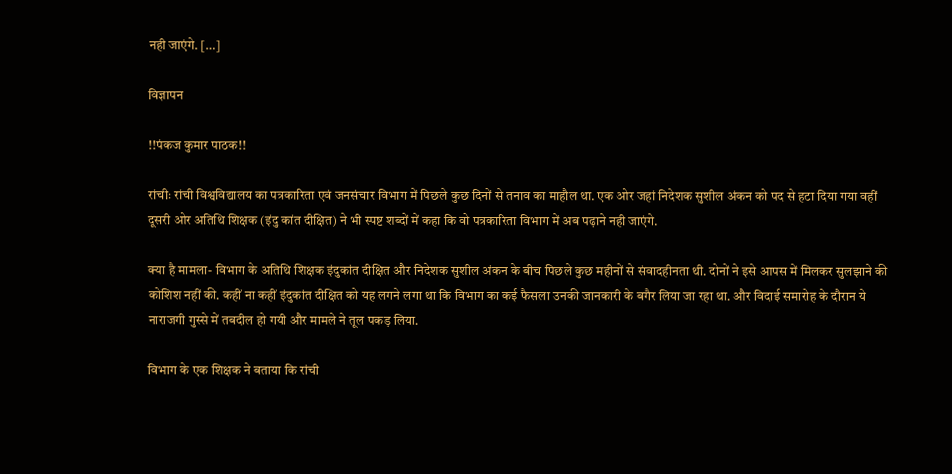नही जाएंगे. […]

विज्ञापन

!!पंकज कुमार पाठक!!

रांचीः रांची विश्वविद्यालय का पत्रकारिता एवं जनसंचार विभाग में पिछले कुछ दिनों से तनाव का माहौल था. एक ओर जहां निदेशक सुशील अंकन को पद से हटा दिया गया वहीं दूसरी ओर अतिथि शिक्षक (इंदु कांत दीक्षित) ने भी स्पष्ट शब्दों में कहा कि वो पत्रकारिता विभाग में अब पढ़ाने नही जाएंगे.

क्या है मामला- विभाग के अतिथि शिक्षक इंदुकांत दीक्षित और निदेशक सुशील अंकन के बीच पिछले कुछ महीनों से संवादहीनता थी. दोनों ने इसे आपस में मिलकर सुलझाने की कोशिश नहीं की. कहीं ना कहीं इंदुकांत दीक्षित को यह लगने लगा था कि विभाग का कई फैसला उनकी जानकारी के बगैर लिया जा रहा था. और विदाई समारोह के दौरान ये नाराजगी गुस्से में तबदील हो गयी और मामले ने तूल पकड़ लिया.

विभाग के एक शिक्षक ने बताया कि रांची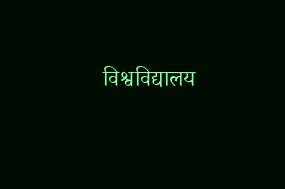विश्वविद्यालय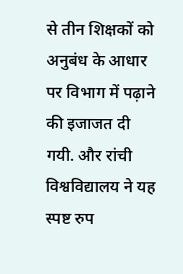से तीन शिक्षकों को अनुबंध के आधार पर विभाग में पढ़ाने की इजाजत दी गयी. और रांची विश्वविद्यालय ने यह स्पष्ट रुप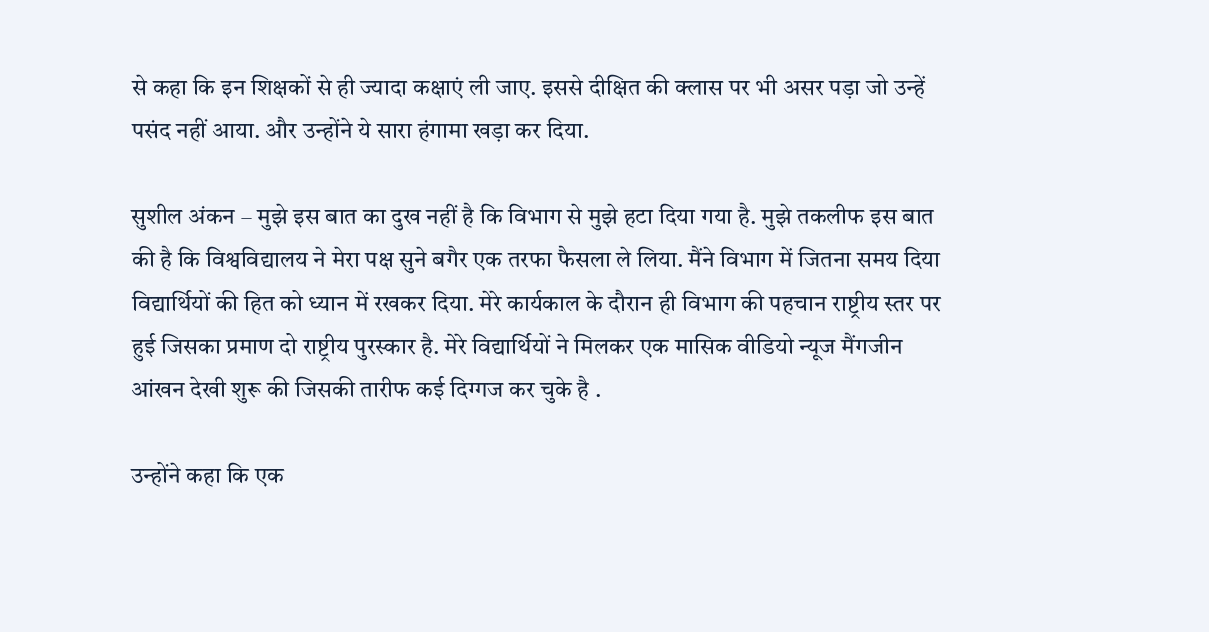से कहा कि इन शिक्षकों से ही ज्यादा कक्षाएं ली जाए. इससे दीक्षित की क्लास पर भी असर पड़ा जो उन्हें पसंद नहीं आया. और उन्होंने ये सारा हंगामा खड़ा कर दिया.

सुशील अंकन – मुझे इस बात का दुख नहीं है कि विभाग से मुझे हटा दिया गया है. मुझे तकलीफ इस बात की है कि विश्वविद्यालय ने मेरा पक्ष सुने बगैर एक तरफा फैसला ले लिया. मैंने विभाग में जितना समय दिया विद्यार्थियों की हित को ध्यान में रखकर दिया. मेरे कार्यकाल के दौरान ही विभाग की पहचान राष्ट्रीय स्तर पर हुई जिसका प्रमाण दो राष्ट्रीय पुरस्कार है. मेरे विद्यार्थियों ने मिलकर एक मासिक वीडियो न्यूज मैंगजीन आंखन देखी शुरू की जिसकी तारीफ कई दिग्गज कर चुके है .

उन्होंने कहा कि एक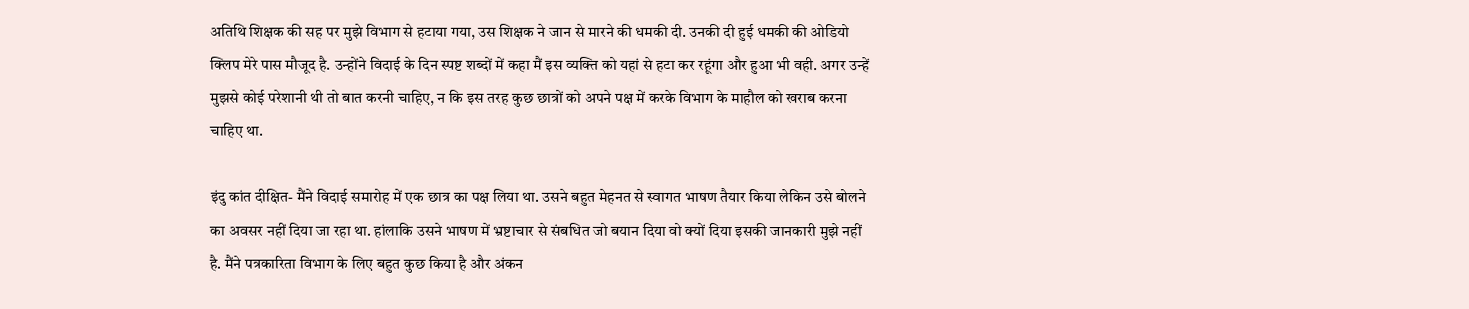अतिथि शिक्षक की सह पर मुझे विभाग से हटाया गया, उस शिक्षक ने जान से मारने की धमकी दी. उनकी दी हुई धमकी की ओडियो क्लिप मेरे पास मौजूद है. उन्होंने विदाई के दिन स्पष्ट शब्दों में कहा मैं इस व्यक्ति को यहां से हटा कर रहूंगा और हुआ भी वही. अगर उन्हें मुझसे कोई परेशानी थी तो बात करनी चाहिए, न कि इस तरह कुछ छात्रों को अपने पक्ष में करके विभाग के माहौल को खराब करना चाहिए था.

इंदु कांत दीक्षित- मैंने विदाई समारोह में एक छात्र का पक्ष लिया था. उसने बहुत मेहनत से स्वागत भाषण तैयार किया लेकिन उसे बोलने का अवसर नहीं दिया जा रहा था. हांलाकि उसने भाषण में भ्रष्टाचार से संबधित जो बयान दिया वो क्यों दिया इसकी जानकारी मुझे नहीं है. मैंने पत्रकारिता विभाग के लिए बहुत कुछ किया है और अंकन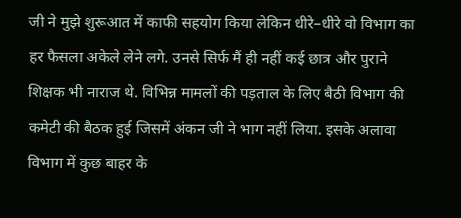जी ने मुझे शुरूआत में काफी सहयोग किया लेकिन धीरे–धीरे वो विभाग का हर फैसला अकेले लेने लगे. उनसे सिर्फ मैं ही नहीं कई छात्र और पुराने शिक्षक भी नाराज थे. विभिन्न मामलों की पड़ताल के लिए बैठी विभाग की कमेटी की बैठक हुई जिसमें अंकन जी ने भाग नहीं लिया. इसके अलावा विभाग में कुछ बाहर के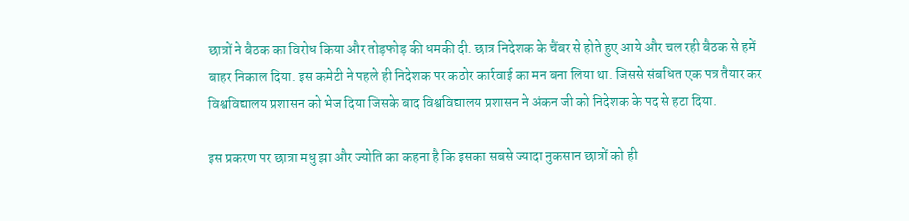छात्रों ने बैठक का विरोध किया और तोड़फोड़ की धमकी दी. छात्र निदेशक के चैंबर से होते हुए आये और चल रही बैठक से हमें बाहर निकाल दिया. इस कमेटी ने पहले ही निदेशक पर कठोर कार्रवाई का मन बना लिया था. जिससे संबधित एक पत्र तैयार कर विश्वविद्यालय प्रशासन को भेज दिया जिसके बाद विश्वविद्यालय प्रशासन ने अंकन जी को निदेशक के पद से हटा दिया.

इस प्रकरण पर छात्रा मधु झा और ज्योति का कहना है कि इसका सबसे ज्यादा नुकसान छात्रों को ही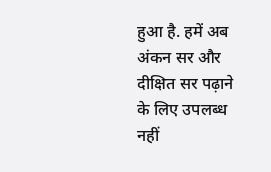हुआ है. हमें अब अंकन सर और दीक्षित सर पढ़ाने के लिए उपलब्ध नहीं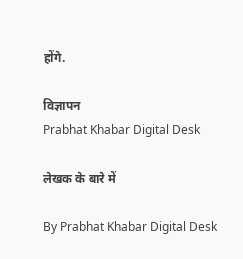होंगे.

विज्ञापन
Prabhat Khabar Digital Desk

लेखक के बारे में

By Prabhat Khabar Digital Desk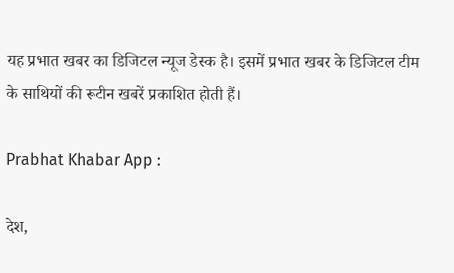यह प्रभात खबर का डिजिटल न्यूज डेस्क है। इसमें प्रभात खबर के डिजिटल टीम के साथियों की रूटीन खबरें प्रकाशित होती हैं।

Prabhat Khabar App :

देश,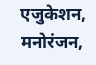एजुकेशन, मनोरंजन,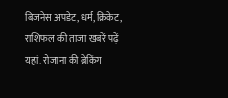बिजनेस अपडेट, धर्म, क्रिकेट, राशिफल की ताजा खबरें पढ़ें यहां. रोजाना की ब्रेकिंग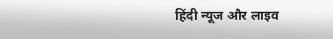हिंदी न्यूज और लाइव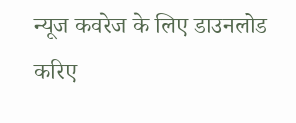न्यूज कवरेज के लिए डाउनलोड करिए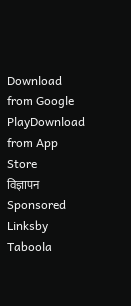Download from Google PlayDownload from App Store
विज्ञापन
Sponsored Linksby Taboola